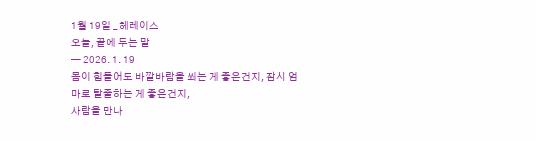1월 19일 _ 헤레이스
오늘, 끝에 두는 말
— 2026. 1. 19
몸이 힘들어도 바깥바람을 쐬는 게 좋은건지, 잠시 엄마로 탈줄하는 게 좋은건지,
사람을 만나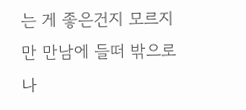는 게 좋은건지 모르지만 만남에 들떠 밖으로 나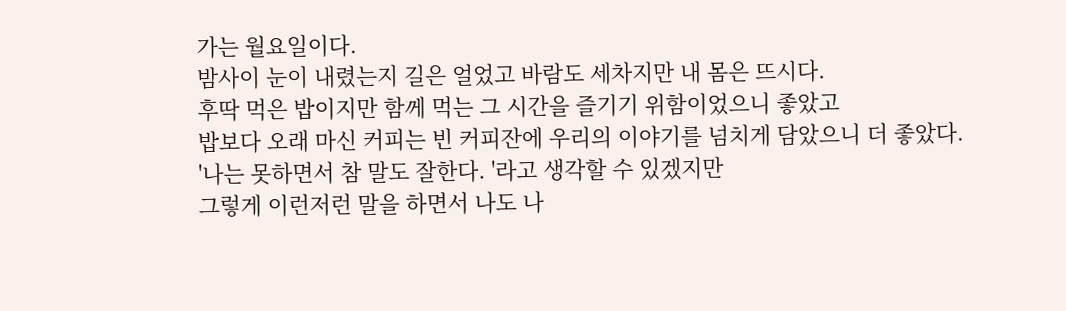가는 월요일이다.
밤사이 눈이 내렸는지 길은 얼었고 바람도 세차지만 내 몸은 뜨시다.
후딱 먹은 밥이지만 함께 먹는 그 시간을 즐기기 위함이었으니 좋았고
밥보다 오래 마신 커피는 빈 커피잔에 우리의 이야기를 넘치게 담았으니 더 좋았다.
'나는 못하면서 참 말도 잘한다. '라고 생각할 수 있겠지만
그렇게 이런저런 말을 하면서 나도 나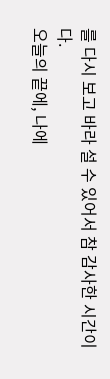를 다시 보고 바라 설 수 있어서 참 감사한 시간이다.
오늘의 끝에, 나에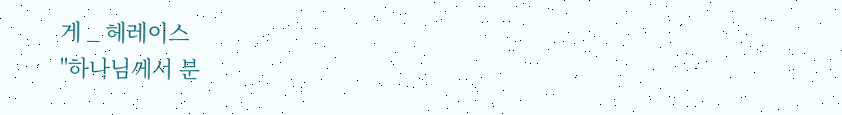게 _ 헤레이스
"하나님께서 분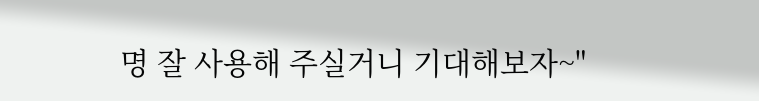명 잘 사용해 주실거니 기대해보자~"